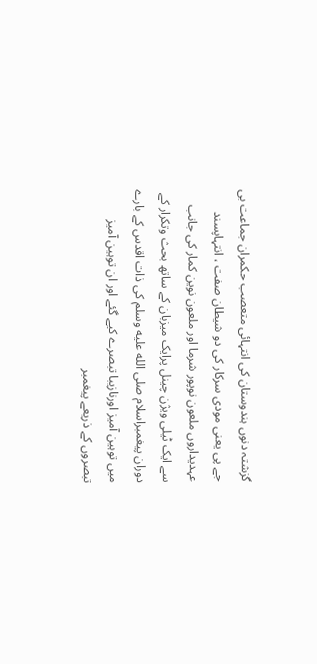گزشتہ دنوں ہندوستان کی انتہائی متعصب حکمران جماعت بی جے پی یعنی مودی سرکار کی دو شیطان صفت ، انتہاپسند عہدیداروں ملعون نوپور شرما اور ملعون نوین کمار کی جانب سے ایک ٹیلی ویژن چینل پرایک میزبان کے ساتھ بحث وتکرار کے دوران پیغمبراسلام صلى الله عليه وسلم کی ذات اقدس کے بارے میں توہین آمیز اورنازیبا تبصرے کیے گئے اور ان توہین آمیز تبصروں کے ذریعے پیغمبر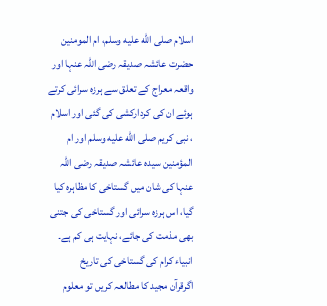اسلام صلى الله عليه وسلم، ام المومنین حضرت عائشہ صدیقہ رضی اللہ عنہا اور واقعہ معراج کے تعلق سے ہرزہ سرائی کرتے ہوئے ان کی کردارکشی کی گئی اور اسلام ، نبی کریم صلى الله عليه وسلم اور ام المؤمنین سیدہ عائشہ صدیقہ رضی اللہ عنہا کی شان میں گستاخی کا مظاہرہ کیا گیا، اس ہرزہ سرائی اور گستاخی کی جتنی بھی مذمت کی جائے، نہایت ہی کم ہے۔
انبیاء کرام کی گستاخی کی تاریخ
اگرقرآن مجید کا مطالعہ کریں تو معلوم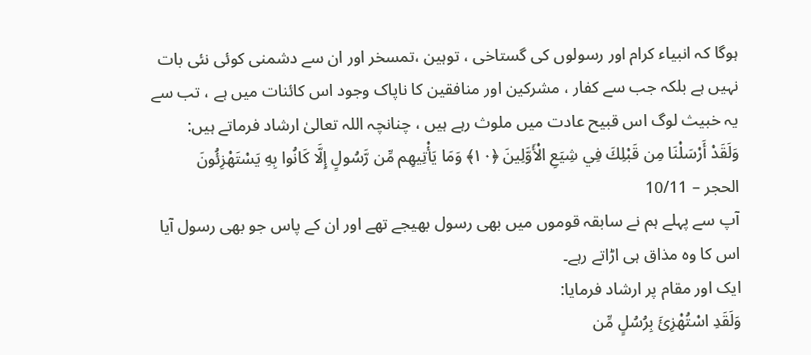ہوگا کہ انبیاء کرام اور رسولوں کی گستاخی ، توہین ،تمسخر اور ان سے دشمنی کوئی نئی بات نہیں ہے بلکہ جب سے کفار ، مشرکین اور منافقین کا ناپاک وجود اس کائنات میں ہے ، تب سے یہ خبیث لوگ اس قبیح عادت میں ملوث رہے ہیں ، چنانچہ اللہ تعالیٰ ارشاد فرماتے ہیں:
وَلَقَدْ أَرْسَلْنَا مِن قَبْلِكَ فِي شِيَعِ الْأَوَّلِينَ ﴿١٠﴾ وَمَا يَأْتِيهِم مِّن رَّسُولٍ إِلَّا كَانُوا بِهِ يَسْتَهْزِئُونَ
الحجر – 10/11
آپ سے پہلے ہم نے سابقہ قوموں میں بھی رسول بھیجے تھے اور ان کے پاس جو بھی رسول آیا اس کا وہ مذاق ہی اڑاتے رہے۔
ایک اور مقام پر ارشاد فرمایا:
وَلَقَدِ اسْتُهْزِئَ بِرُسُلٍ مِّن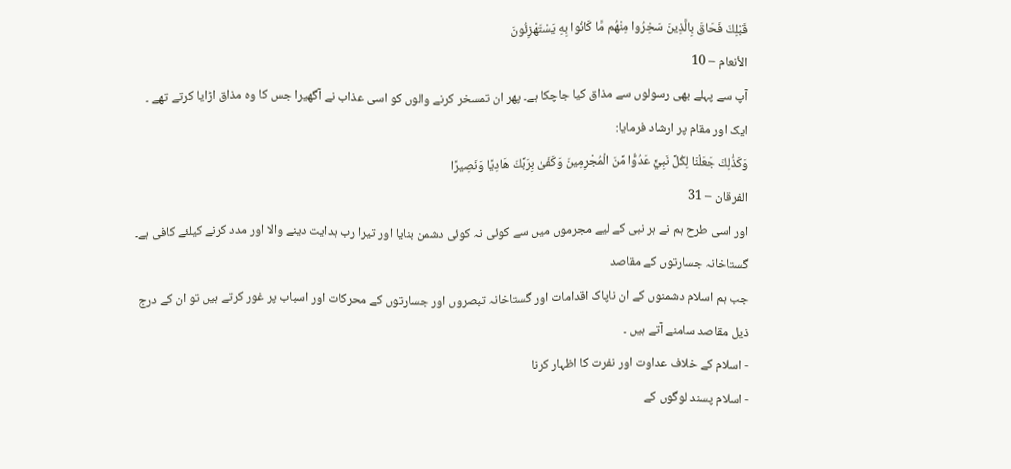قَبْلِكَ فَحَاقَ بِالَّذِينَ سَخِرُوا مِنْهُم مَّا كَانُوا بِهِ يَسْتَهْزِئُونَ
الأنعام – 10
آپ سے پہلے بھی رسولوں سے مذاق کیا جاچکا ہے۔ پھر ان تمسخر کرنے والوں کو اسی عذاب نے آگھیرا جس کا وہ مذاق اڑایا کرتے تھے ۔
ایک اور مقام پر ارشاد فرمایا:
وَكَذَٰلِكَ جَعَلْنَا لِكُلِّ نَبِيٍّ عَدُوًّا مِّنَ الْمُجْرِمِينَ وَكَفَىٰ بِرَبِّكَ هَادِيًا وَنَصِيرًا
الفرقان – 31
اور اسی طرح ہم نے ہر نبی کے لیے مجرموں میں سے کوئی نہ کوئی دشمن بنایا اور تیرا رب ہدایت دینے والا اور مدد کرنے کیلئے کافی ہے۔
گستاخانہ جسارتوں کے مقاصد
جب ہم اسلام دشمنوں کے ان ناپاک اقدامات اور گستاخانہ تبصروں اور جسارتوں کے محرکات اور اسباب پر غور کرتے ہیں تو ان کے درج ذیل مقاصد سامنے آتے ہیں ۔
- اسلام کے خلاف عداوت اور نفرت کا اظہار کرنا
- اسلام پسند لوگوں کے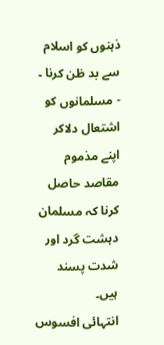ذہنوں کو اسلام سے بد ظن کرنا ۔
- مسلمانوں کو اشتعال دلاکر اپنے مذموم مقاصد حاصل کرنا کہ مسلمان دہشت گرد اور شدت پسند ہیں۔
انتہائی افسوس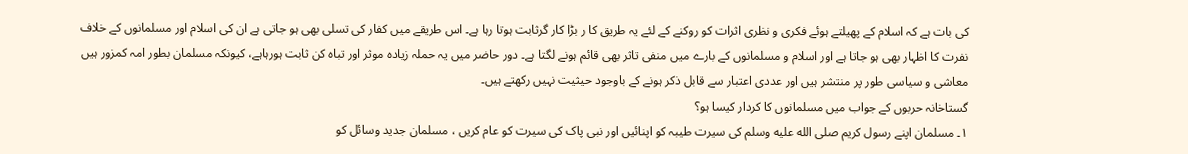کی بات ہے کہ اسلام کے پھیلتے ہوئے فکری و نظری اثرات کو روکنے کے لئے یہ طریق کا ر بڑا کار گرثابت ہوتا رہا ہے۔ اس طریقے میں کفار کی تسلی بھی ہو جاتی ہے ان کی اسلام اور مسلمانوں کے خلاف نفرت کا اظہار بھی ہو جاتا ہے اور اسلام و مسلمانوں کے بارے میں منفی تاثر بھی قائم ہونے لگتا ہے۔ دور حاضر میں یہ حملہ زیادہ موثر اور تباہ کن ثابت ہورہاہے، کیونکہ مسلمان بطور امہ کمزور ہیں معاشی و سیاسی طور پر منتشر ہیں اور عددی اعتبار سے قابل ذکر ہونے کے باوجود حیثیت نہیں رکھتے ہیں۔
گستاخانہ حربوں کے جواب میں مسلمانوں کا کردار کیسا ہو؟
۱۔ مسلمان اپنے رسول کریم صلى الله عليه وسلم کی سیرت طیبہ کو اپنائیں اور نبی پاک کی سیرت کو عام کریں ، مسلمان جدید وسائل کو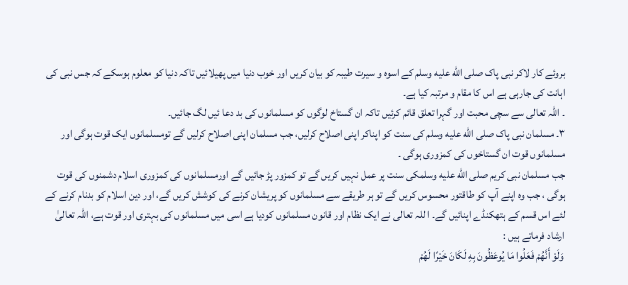بروئے کار لاکر نبی پاک صلى الله عليه وسلم کے اسوہ و سیرت طیبہ کو بیان کریں اور خوب دنیا میں پھیلائیں تاکہ دنیا کو معلوم ہوسکے کہ جس نبی کی اہانت کی جارہی ہے اس کا مقام و مرتبہ کیا ہے۔
۔ اللہ تعالی سے سچی محبت اور گہرا تعلق قائم کرئیں تاکہ ان گستاخ لوگوں کو مسلمانوں کی بد دعا ئیں لگ جائیں۔
۳۔ مسلمان نبی پاک صلى الله عليه وسلم کی سنت کو اپناکر اپنی اصلاح کرلیں، جب مسلمان اپنی اصلاح کرلیں گے تومسلمانوں ایک قوت ہوگی اور مسلمانوں قوت ان گستاخوں کی کمزوری ہوگی ۔
جب مسلمان نبی کریم صلى الله عليه وسلمکی سنت پر عمل نہیں کریں گے تو کمزور پڑ جائیں گے اورمسلمانوں کی کمزوری اسلام دشمنوں کی قوت ہوگی ، جب وہ اپنے آپ کو طاقتور محسوس کریں گے تو ہر طریقے سے مسلمانوں کو پریشان کرنے کی کوشش کریں گے، اور دین اسلام کو بدنام کرنے کے لئے اس قسم کے ہتھکنڈے اپنائیں گے۔ ا للہ تعالی نے ایک نظام اور قانون مسلمانوں کودیا ہے اسی میں مسلمانوں کی بہتری اور قوت ہے، اللہ تعالیٰ ارشاد فرماتے ہیں :
وَلَوْ أَنَّهُمْ فَعَلُوا مَا يُوعَظُونَ بِهِ لَكَانَ خَيْرًا لَهُمْ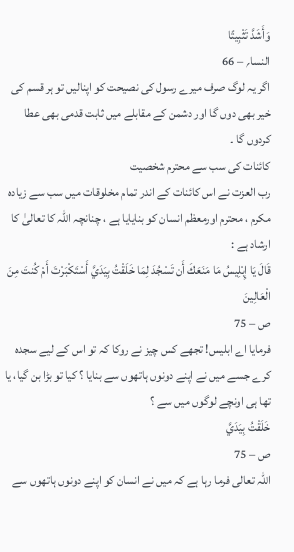وَأَشَدَّ تَثْبِيتًا
النسا؍ – 66
اگر یہ لوگ صرف میرے رسول کی نصیحت کو اپنالیں تو ہر قسم کی خیر بھی دوں گا اور دشمن کے مقابلے میں ثابت قدمی بھی عطا کردوں گا ۔
کائنات کی سب سے محترم شخصیت
رب العزت نے اس کائنات کے اندر تمام مخلوقات میں سب سے زیادہ مکرم ، محترم اورمعظم انسان کو بنایایا ہے ، چنانچہ اللہ کا تعالیٰ کا ارشاد ہے :
قَالَ يَا إِبْلِيسُ مَا مَنَعَكَ أَن تَسْجُدَ لِمَا خَلَقْتُ بِيَدَيَّ أَسْتَكْبَرْتَ أَمْ كُنتَ مِنَ الْعَالِينَ
ص – 75
فرمایا اے ابلیس! تجھے کس چیز نے روکا کہ تو اس کے لیے سجدہ کرے جسے میں نے اپنے دونوں ہاتھوں سے بنایا ؟ کیا تو بڑا بن گیا، یا تھا ہی اونچے لوگوں میں سے ؟
خَلَقْتُ بِيَدَيَّ
ص – 75
اللہ تعالی فرما رہا ہے کہ میں نے انسان کو اپنے دونوں ہاتھوں سے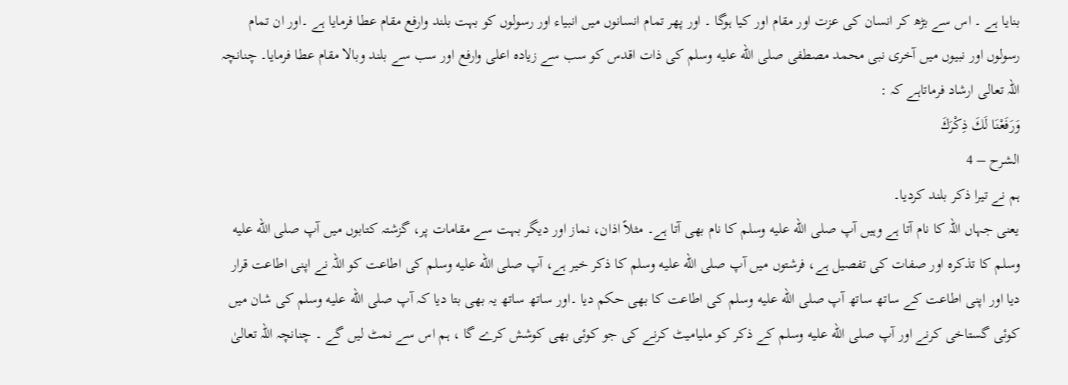بنایا ہے ۔ اس سے بڑھ کر انسان کی عزت اور مقام اور کیا ہوگا ۔ اور پھر تمام انسانوں میں انبیاء اور رسولوں کو بہت بلند وارفع مقام عطا فرمایا ہے ۔اور ان تمام رسولوں اور نبیوں میں آخری نبی محمد مصطفی صلى الله عليه وسلم کی ذات اقدس کو سب سے زیادہ اعلی وارفع اور سب سے بلند وبالا مقام عطا فرمایا۔ چنانچہ اللہ تعالی ارشاد فرماتاہے کہ :
وَرَفَعْنَا لَكَ ذِكْرَكَ
الشرح – 4
ہم نے تیرا ذکر بلند کردیا۔
یعنی جہاں اللہ کا نام آتا ہے وہیں آپ صلى الله عليه وسلم کا نام بھی آتا ہے۔ مثلاً اذان، نماز اور دیگر بہت سے مقامات پر، گزشتہ کتابوں میں آپ صلى الله عليه وسلم کا تذکرہ اور صفات کی تفصیل ہے، فرشتوں میں آپ صلى الله عليه وسلم کا ذکر خیر ہے، آپ صلى الله عليه وسلم کی اطاعت کو اللہ نے اپنی اطاعت قرار دیا اور اپنی اطاعت کے ساتھ ساتھ آپ صلى الله عليه وسلم کی اطاعت کا بھی حکم دیا ۔اور ساتھ ساتھ یہ بھی بتا دیا کہ آپ صلى الله عليه وسلم کی شان میں کوئی گستاخی کرنے اور آپ صلى الله عليه وسلم کے ذکر کو ملیامیٹ کرنے کی جو کوئی بھی کوشش کرے گا ، ہم اس سے نمٹ لیں گے ۔ چنانچہ اللہ تعالیٰ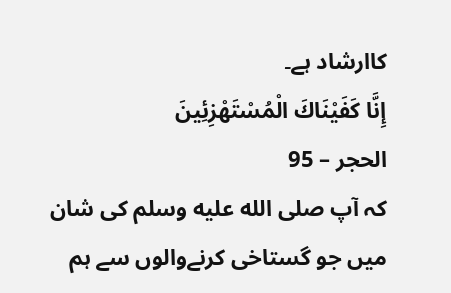کاارشاد ہے۔
إِنَّا كَفَيْنَاكَ الْمُسْتَهْزِئِينَ
الحجر – 95
کہ آپ صلى الله عليه وسلم کی شان میں جو گستاخی کرنےوالوں سے ہم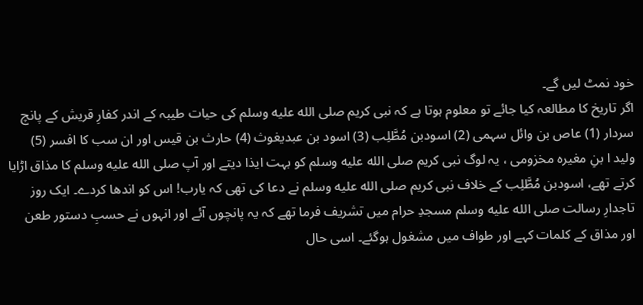خود نمٹ لیں گے۔
اگر تاریخ کا مطالعہ کیا جائے تو معلوم ہوتا ہے کہ نبی کریم صلى الله عليه وسلم کی حیات طیبہ کے اندر کفارِ قریش کے پانچ سردار (1) عاص بن وائل سہمی (2) اسودبن مُطَّلِب (3) اسود بن عبدیغوث (4) حارث بن قیس اور ان سب کا افسر (5) ولید ا بنِ مغیرہ مخزومی ، یہ لوگ نبی کریم صلى الله عليه وسلم کو بہت ایذا دیتے اور آپ صلى الله عليه وسلم کا مذاق اڑایا کرتے تھے، اسودبن مُطَّلِب کے خلاف نبی کریم صلى الله عليه وسلم نے دعا کی تھی کہ یارب! اس کو اندھا کردے۔ ایک روز تاجدارِ رسالت صلى الله عليه وسلم مسجدِ حرام میں تشریف فرما تھے کہ یہ پانچوں آئے اور انہوں نے حسبِ دستور طعن اور مذاق کے کلمات کہے اور طواف میں مشغول ہوگئے۔ اسی حال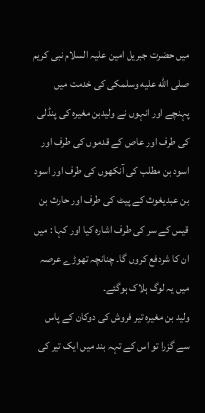میں حضرت جبریل امین علیہ السلام نبی کریم صلى الله عليه وسلمکی کی خدمت میں پہنچے اور انہوں نے ولیدبن مغیرہ کی پنڈلی کی طرف اور عاص کے قدموں کی طرف اور اسود بن مطلب کی آنکھوں کی طرف اور اسود بن عبدیغوث کے پیٹ کی طرف اور حارث بن قیس کے سر کی طرف اشارہ کیا اور کہا : میں ان کا شردفع کروں گا۔ چنانچہ تھوڑے عرصہ میں یہ لوگ ہلاک ہوگئے۔
ولید بن مغیرہ تیر فروش کی دوکان کے پاس سے گزرا تو اس کے تہہ بند میں ایک تیر کی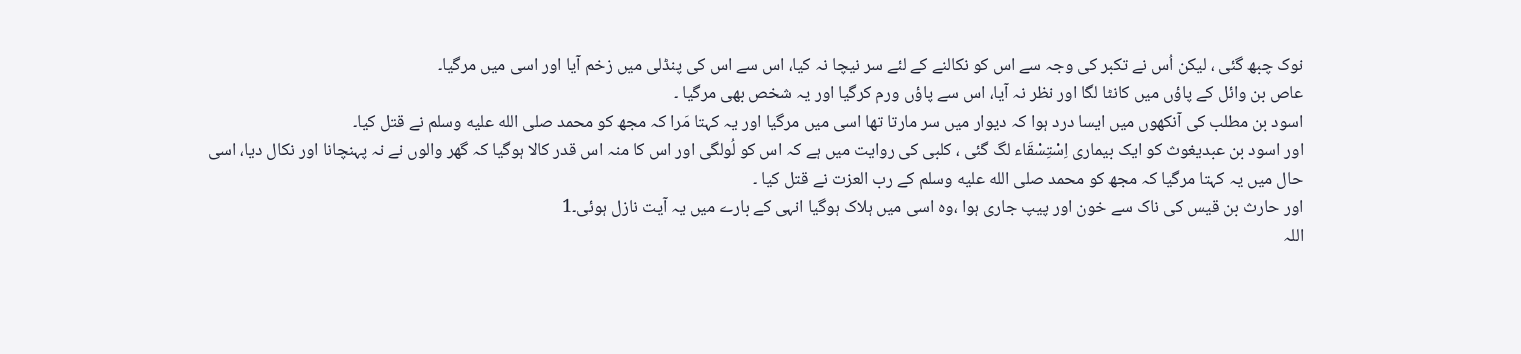نوک چبھ گئی ، لیکن اُس نے تکبر کی وجہ سے اس کو نکالنے کے لئے سر نیچا نہ کیا، اس سے اس کی پنڈلی میں زخم آیا اور اسی میں مرگیا۔
عاص بن وائل کے پاؤں میں کانٹا لگا اور نظر نہ آیا، اس سے پاؤں ورم کرگیا اور یہ شخص بھی مرگیا ۔
اسود بن مطلب کی آنکھوں میں ایسا درد ہوا کہ دیوار میں سر مارتا تھا اسی میں مرگیا اور یہ کہتا مَرا کہ مجھ کو محمد صلى الله عليه وسلم نے قتل کیا۔
اور اسود بن عبدیغوث کو ایک بیماری اِسْتِسْقَاء لگ گئی ، کلبی کی روایت میں ہے کہ اس کو لُولگی اور اس کا منہ اس قدر کالا ہوگیا کہ گھر والوں نے نہ پہنچانا اور نکال دیا، اسی حال میں یہ کہتا مرگیا کہ مجھ کو محمد صلى الله عليه وسلم کے رب العزت نے قتل کیا ۔
اور حارث بن قیس کی ناک سے خون اور پیپ جاری ہوا ،وہ اسی میں ہلاک ہوگیا انہی کے بارے میں یہ آیت نازل ہوئی۔1
اللہ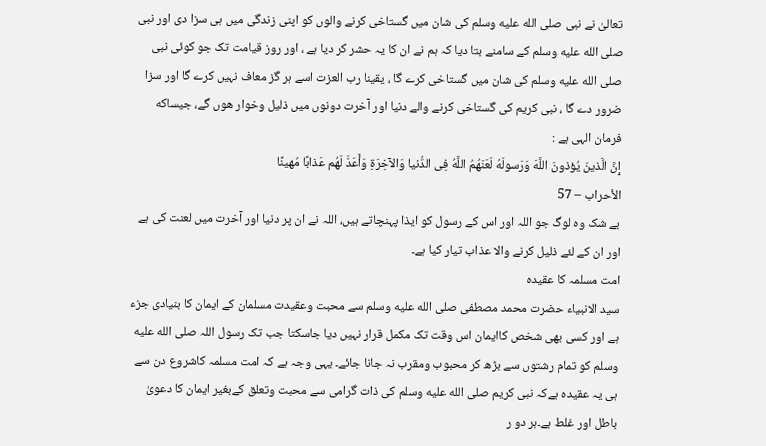تعالیٰ نے نبی صلى الله عليه وسلم کی شان میں گستاخی کرنے والوں کو اپنی زندگی میں ہی سزا دی اور نبی صلى الله عليه وسلم کے سامنے بتا دیا کہ ہم نے ان کا یہ حشر کر دیا ہے ، اور روز قیامت تک جو کوئی نبی صلى الله عليه وسلم کی شان میں گستاخی کرے گا ، یقینا رب العزت اسے ہر گز معاف نہیں کرے گا اور سزا ضرور دے گا ، نبی كریم كی گستاخی كرنے والے دنیا اور آخرت دونوں میں ذلیل وخوار هوں گے، جیساكه فرمان الہی ہے :
إِنَّ الَّذينَ يُؤذونَ اللَّهَ وَرَسولَهُ لَعَنَهُمُ اللَّهُ فِى الدُّنيا وَالآخِرَةِ وَأَعَدَّ لَهُم عَذابًا مُهينًا
الأحراب – 57
بے شک وہ لوگ جو اللہ اور اس کے رسول کو ایذا پہنچاتے ہیں، اللہ نے ان پر دنیا اور آخرت میں لعنت کی ہے اور ان کے لئے ذلیل کرنے والا عذاب تیار کیا ہے۔
امت مسلمہ کا عقیدہ
سید الانبیاء حضرت محمد مصطفی صلى الله عليه وسلم سے محبت وعقیدت مسلمان کے ایمان کا بنیادی جزء ہے اور کسی بھی شخص کاایمان اس وقت تک مکمل قرار نہیں دیا جاسکتا جب تک رسول اللہ صلى الله عليه وسلم کو تمام رشتوں سے بڑھ کر محبوب ومقرب نہ جانا جائے۔ یہی وجہ ہے کہ امت مسلمہ کاشروع دن سے ہی یہ عقیدہ ہےکہ نبی کریم صلى الله عليه وسلم کی ذات گرامی سے محبت وتعلق کےبغیر ایمان کا دعویٰ باطل اور غلط ہے۔ہر دو ر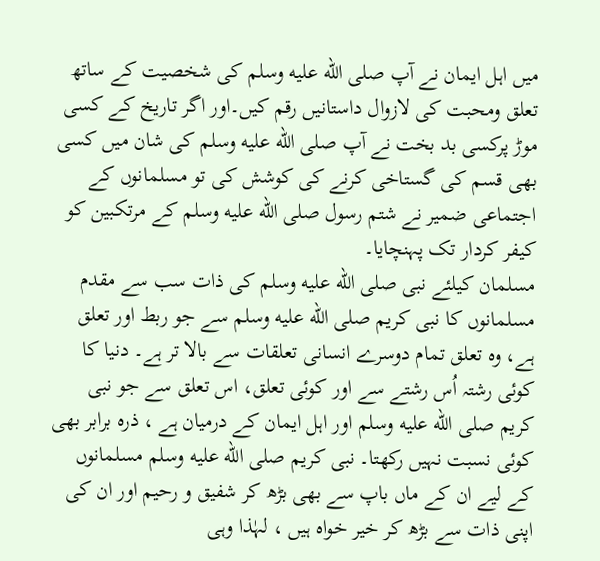میں اہل ایمان نے آپ صلى الله عليه وسلم کی شخصیت کے ساتھ تعلق ومحبت کی لازوال داستانیں رقم کیں۔اور اگر تاریخ کے کسی موڑ پرکسی بد بخت نے آپ صلى الله عليه وسلم کی شان میں کسی بھی قسم کی گستاخی کرنے کی کوشش کی تو مسلمانوں کے اجتماعی ضمیر نے شتم رسول صلى الله عليه وسلم کے مرتکبین کو کیفر کردار تک پہنچایا۔
مسلمان کیلئے نبی صلى الله عليه وسلم کی ذات سب سے مقدم
مسلمانوں کا نبی کریم صلى الله عليه وسلم سے جو ربط اور تعلق ہے، وہ تعلق تمام دوسرے انسانی تعلقات سے بالا تر ہے۔ دنیا کا کوئی رشتہ اُس رشتے سے اور کوئی تعلق، اس تعلق سے جو نبی کریم صلى الله عليه وسلم اور اہل ایمان کے درمیان ہے ، ذرہ برابر بھی کوئی نسبت نہیں رکھتا۔ نبی کریم صلى الله عليه وسلم مسلمانوں کے لیے ان کے ماں باپ سے بھی بڑھ کر شفیق و رحیم اور ان کی اپنی ذات سے بڑھ کر خیر خواہ ہیں ، لہٰذا وہی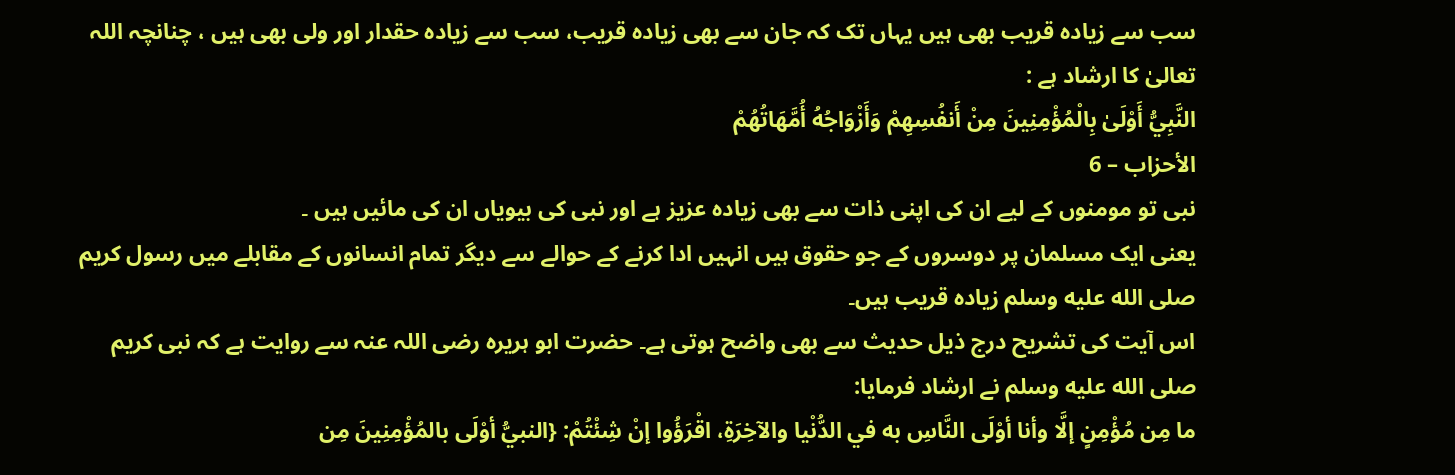سب سے زیادہ قریب بھی ہیں یہاں تک کہ جان سے بھی زیادہ قریب، سب سے زیادہ حقدار اور ولی بھی ہیں ، چنانچہ اللہ تعالیٰ کا ارشاد ہے :
النَّبِيُّ أَوْلَىٰ بِالْمُؤْمِنِينَ مِنْ أَنفُسِهِمْ وَأَزْوَاجُهُ أُمَّهَاتُهُمْ
الأحزاب – 6
نبی تو مومنوں کے لیے ان کی اپنی ذات سے بھی زیادہ عزیز ہے اور نبی کی بیویاں ان کی مائیں ہیں ۔
یعنی ایک مسلمان پر دوسروں کے جو حقوق ہیں انہیں ادا کرنے کے حوالے سے دیگر تمام انسانوں کے مقابلے میں رسول کریم صلى الله عليه وسلم زیادہ قریب ہیں۔
اس آیت کی تشریح درج ذیل حدیث سے بھی واضح ہوتی ہے۔ حضرت ابو ہریرہ رضی اللہ عنہ سے روایت ہے کہ نبی كریم صلى الله عليه وسلم نے ارشاد فرمایا:
ما مِن مُؤْمِنٍ إلَّا وأنا أوْلَى النَّاسِ به في الدُّنْيا والآخِرَةِ، اقْرَؤُوا إنْ شِئْتُمْ: {النبيُّ أوْلَى بالمُؤْمِنِينَ مِن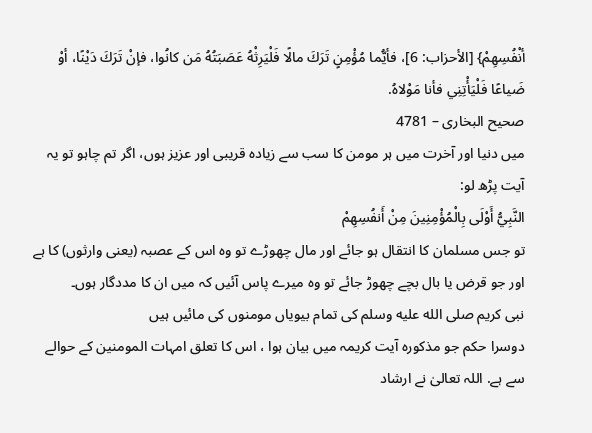أنْفُسِهِمْ} [الأحزاب: 6]، فأيُّما مُؤْمِنٍ تَرَكَ مالًا فَلْيَرِثْهُ عَصَبَتُهُ مَن كانُوا، فإنْ تَرَكَ دَيْنًا، أوْ ضَياعًا فَلْيَأْتِنِي فأنا مَوْلاهُ.
صحیح البخاری – 4781
میں دنیا اور آخرت میں ہر مومن کا سب سے زیادہ قریبی اور عزیز ہوں، اگر تم چاہو تو یہ آیت پڑھ لو:
النَّبِيُّ أَوْلَى بِالْمُؤْمِنِينَ مِنْ أَنفُسِهِمْ
تو جس مسلمان کا انتقال ہو جائے اور مال چھوڑے تو وہ اس کے عصبہ (یعنی وارثوں) کا ہے اور جو قرض یا بال بچے چھوڑ جائے تو وہ میرے پاس آئیں کہ میں ان کا مددگار ہوں۔
نبی کریم صلى الله عليه وسلم کی تمام بیویاں مومنوں کی مائیں ہیں
دوسرا حکم جو مذکورہ آیت کریمہ میں بیان ہوا ، اس کا تعلق امہات المومنین کے حوالے سے ہے. اللہ تعالیٰ نے ارشاد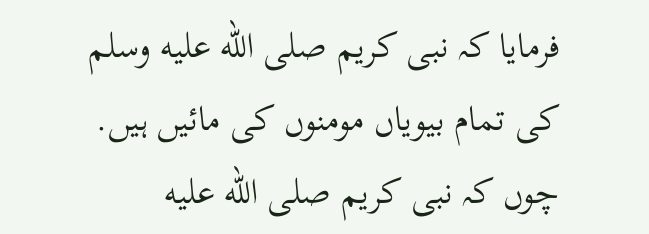فرمایا کہ نبی کریم صلى الله عليه وسلم کی تمام بیویاں مومنوں کی مائیں ہیں. چوں کہ نبی کریم صلى الله عليه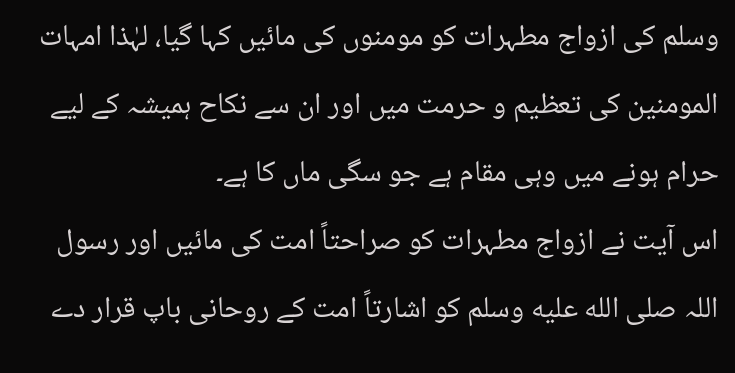وسلم کی ازواج مطہرات کو مومنوں کی مائیں کہا گیا، لہٰذا امہات المومنین کی تعظیم و حرمت میں اور ان سے نکاح ہمیشہ کے لیے حرام ہونے میں وہی مقام ہے جو سگی ماں کا ہے۔
اس آیت نے ازواج مطہرات کو صراحتاً امت کی مائیں اور رسول اللہ صلى الله عليه وسلم کو اشارتاً امت کے روحانی باپ قرار دے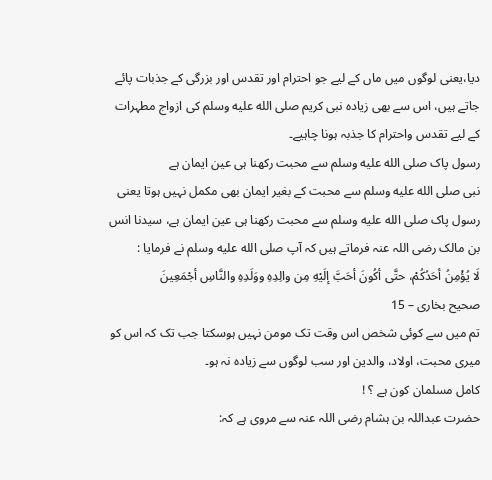دیا،یعنی لوگوں میں ماں کے لیے جو احترام اور تقدس اور بزرگی کے جذبات پائے جاتے ہیں، اس سے بھی زیادہ نبی کریم صلى الله عليه وسلم کی ازواج مطہرات کے لیے تقدس واحترام کا جذبہ ہونا چاہیے۔
رسول پاک صلى الله عليه وسلم سے محبت رکھنا ہی عین ایمان ہے
نبی صلى الله عليه وسلم سے محبت کے بغیر ایمان بھی مکمل نہیں ہوتا یعنی رسول پاک صلى الله عليه وسلم سے محبت رکھنا ہی عین ایمان ہے، سیدنا انس بن مالک رضی اللہ عنہ فرماتے ہیں کہ آپ صلى الله عليه وسلم نے فرمایا :
لَا يُؤْمِنُ أحَدُكُمْ، حتَّى أكُونَ أحَبَّ إلَيْهِ مِن والِدِهِ ووَلَدِهِ والنَّاسِ أجْمَعِينَ
صحیح بخاری – 15
تم میں سے کوئی شخص اس وقت تک مومن نہیں ہوسکتا جب تک کہ اس کو میری محبت، اولاد، والدین اور سب لوگوں سے زیادہ نہ ہو۔
کامل مسلمان کون ہے ؟ !
حضرت عبداللہ بن ہشام رضی اللہ عنہ سے مروی ہے کہ: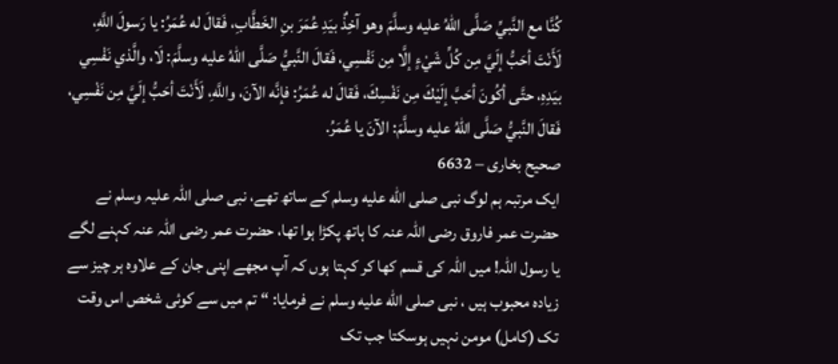كُنَّا مع النَّبيِّ صَلَّى اللهُ عليه وسلَّمَ وهو آخِذٌ بيَدِ عُمَرَ بنِ الخَطَّابِ، فَقالَ له عُمَرُ: يا رَسولَ اللَّهِ، لَأَنْتَ أحَبُّ إلَيَّ مِن كُلِّ شَيْءٍ إلَّا مِن نَفْسِي، فَقالَ النَّبيُّ صَلَّى اللهُ عليه وسلَّمَ: لَا، والَّذي نَفْسِي بيَدِهِ، حتَّى أكُونَ أحَبَّ إلَيْكَ مِن نَفْسِكَ، فَقالَ له عُمَرُ: فإنَّه الآنَ، واللَّهِ، لَأَنْتَ أحَبُّ إلَيَّ مِن نَفْسِي، فَقالَ النَّبيُّ صَلَّى اللهُ عليه وسلَّمَ: الآنَ يا عُمَرُ.
صحیح بخاری – 6632
ایک مرتبہ ہم لوگ نبی صلى الله عليه وسلم کے ساتھ تھے، نبی صلی اللہ علیہ وسلم نے حضرت عمر فاروق رضی اللہ عنہ کا ہاتھ پکڑا ہوا تھا، حضرت عمر رضی اللہ عنہ کہنے لگے یا رسول اللہ! میں اللہ کی قسم کھا کر کہتا ہوں کہ آپ مجھے اپنی جان کے علاوہ ہر چیز سے زیادہ محبوب ہیں ، نبی صلى الله عليه وسلم نے فرمایا: “تم میں سے کوئی شخص اس وقت تک (کامل) مومن نہیں ہوسکتا جب تک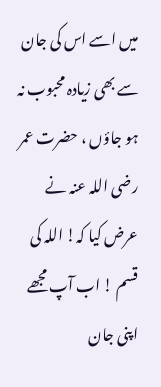میں اسے اس کی جان سے بھی زیادہ محبوب نہ ہو جاؤں ، حضرت عمر رضی اللہ عنہ نے عرض کیا کہ! اللہ کی قسم ! اب آپ مجھے اپنی جان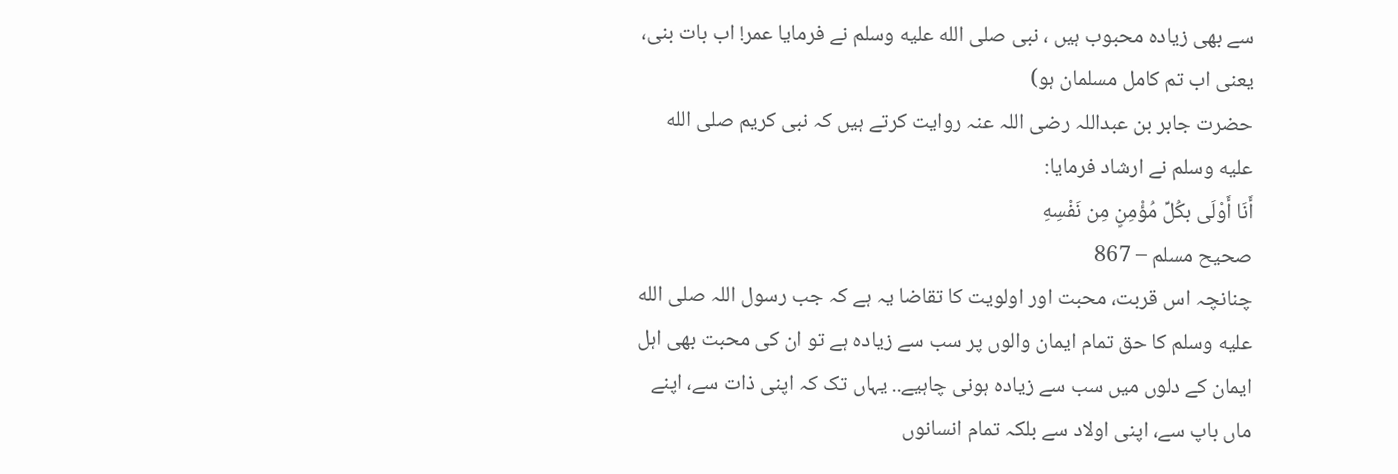سے بھی زیادہ محبوب ہیں ، نبی صلى الله عليه وسلم نے فرمایا عمر! اب بات بنی، یعنی اب تم کامل مسلمان ہو)
حضرت جابر بن عبداللہ رضی اللہ عنہ روایت کرتے ہیں کہ نبی کریم صلى الله عليه وسلم نے ارشاد فرمایا:
أَنَا أَوْلَى بكُلِّ مُؤْمِنٍ مِن نَفْسِهِ
صحیح مسلم – 867
چنانچہ اس قربت، محبت اور اولویت کا تقاضا یہ ہے کہ جب رسول اللہ صلى الله عليه وسلم کا حق تمام ایمان والوں پر سب سے زیادہ ہے تو ان کی محبت بھی اہل ایمان کے دلوں میں سب سے زیادہ ہونی چاہیے.. یہاں تک کہ اپنی ذات سے، اپنے ماں باپ سے، اپنی اولاد سے بلکہ تمام انسانوں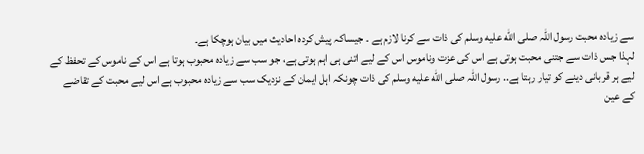سے زیادہ محبت رسول اللہ صلى الله عليه وسلم کی ذات سے کرنا لازم ہے ۔ جیساکہ پیش کردہ احادیث میں بیان ہوچکا ہے۔
لہذا جس ذات سے جتنی محبت ہوتی ہے اس کی عزت وناموس اس کے لیے اتنی ہی اہم ہوتی ہے، جو سب سے زیادہ محبوب ہوتا ہے اس کے ناموس کے تحفظ کے لیے ہر قربانی دینے کو تیار رہتا ہے.. رسول اللہ صلى الله عليه وسلم کی ذات چونکہ اہل ایمان کے نزدیک سب سے زیادہ محبوب ہے اس لیے محبت کے تقاضے کے عین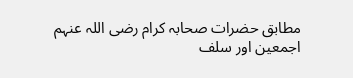مطابق حضرات صحابہ کرام رضی اللہ عنہم اجمعین اور سلف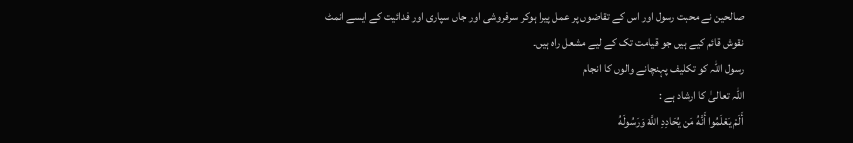صالحین نے محبت رسول اور اس کے تقاضوں پر عمل پیرا ہوکر سرفروشی اور جاں سپاری اور فدائیت کے ایسے انمٹ نقوش قائم کیے ہیں جو قیامت تک کے لیے مشعل راہ ہیں۔
رسول اللہ کو تکلیف پہنچانے والوں کا انجام
اللہ تعالیٰ کا ارشاد ہے :
أَلَمْ يَعْلَمُوا أَنَّهُ مَن يُحَادِدِ اللَّهَ وَرَسُولَهُ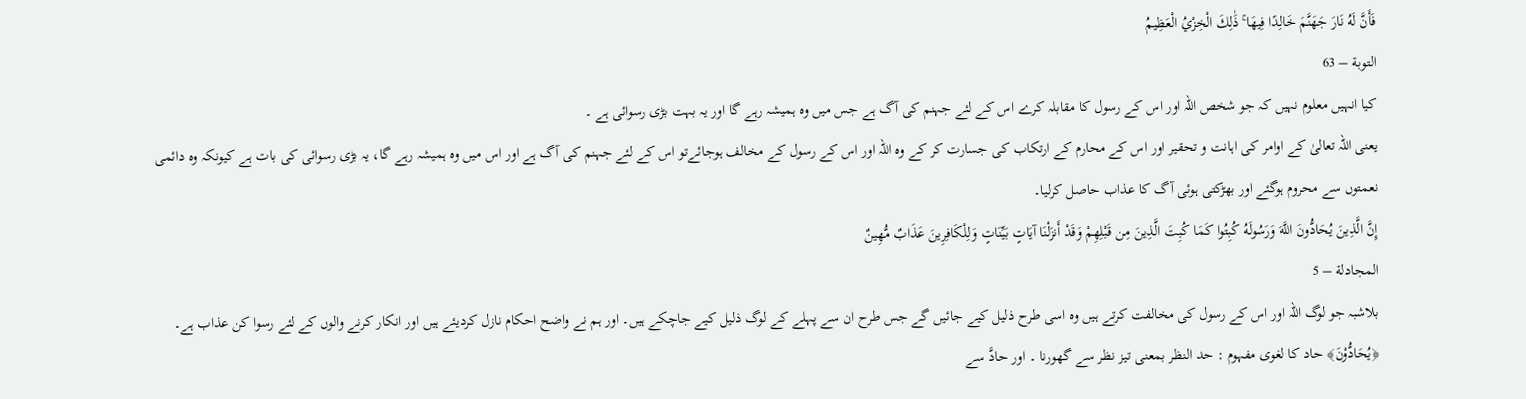فَأَنَّ لَهُ نَارَ جَهَنَّمَ خَالِدًا فِيهَا ۚ ذَٰلِكَ الْخِزْيُ الْعَظِيمُ
التوبة – 63
کیا انہیں معلوم نہیں کہ جو شخص اللہ اور اس کے رسول کا مقابلہ کرے اس کے لئے جہنم کی آگ ہے جس میں وہ ہمیشہ رہے گا اور یہ بہت بڑی رسوائی ہے ۔
یعنی اللہ تعالیٰ کے اوامر کی اہانت و تحقیر اور اس کے محارم کے ارتکاب کی جسارت کر کے وہ اللہ اور اس کے رسول کے مخالف ہوجائےتو اس کے لئے جہنم کی آگ ہے اور اس میں وہ ہمیشہ رہے گا، یہ بڑی رسوائی کی بات ہے کیونکہ وہ دائمی نعمتوں سے محروم ہوگئے اور بھڑکتی ہوئی آگ کا عذاب حاصل کرلیا۔
إِنَّ الَّذِينَ يُحَادُّونَ اللَّهَ وَرَسُولَهُ كُبِتُوا كَمَا كُبِتَ الَّذِينَ مِن قَبْلِهِمْ وَقَدْ أَنزَلْنَا آيَاتٍ بَيِّنَاتٍ وَلِلْكَافِرِينَ عَذَابٌ مُّهِينٌ
المجادلة – 5
بلاشبہ جو لوگ اللہ اور اس کے رسول کی مخالفت کرتے ہیں وہ اسی طرح ذلیل کیے جائیں گے جس طرح ان سے پہلے کے لوگ ذلیل كیے جاچکے ہیں۔ اور ہم نے واضح احکام نازل کردیئے ہیں اور انکار کرنے والوں کے لئے رسوا کن عذاب ہے۔
﴿یُحَادُّوْنَ﴾ حاد کا لغوی مفہوم : حد النظر بمعنی تیز نظر سے گھورنا ۔ اور حادَّ سے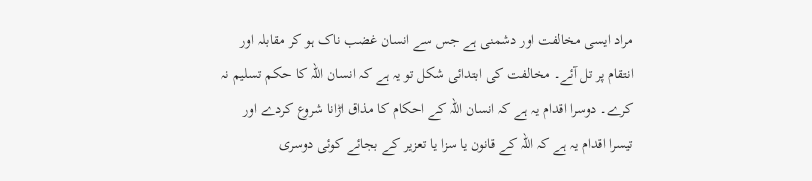مراد ایسی مخالفت اور دشمنی ہے جس سے انسان غضب ناک ہو کر مقابلہ اور انتقام پر تل آئے۔ مخالفت کی ابتدائی شکل تو یہ ہے کہ انسان اللہ کا حکم تسلیم نہ کرے۔ دوسرا اقدام یہ ہے کہ انسان اللہ کے احکام کا مذاق اڑانا شروع کردے اور تیسرا اقدام یہ ہے کہ اللہ کے قانون یا سزا یا تعزیر کے بجائے کوئی دوسری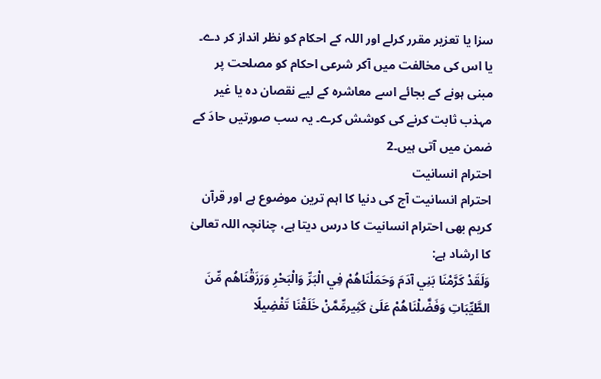سزا یا تعزیر مقرر کرلے اور اللہ کے احکام کو نظر انداز کر دے۔ یا اس کی مخالفت میں آکر شرعی احکام کو مصلحت پر مبنی ہونے کے بجائے اسے معاشرہ کے لیے نقصان دہ یا غیر مہذب ثابت کرنے کی کوشش کرے۔ یہ سب صورتیں حادَ کے ضمن میں آتی ہیں۔2
احترام انسانیت
احترام انسانیت آج کی دنیا کا اہم ترین موضوع ہے اور قرآن کریم بھی احترام انسانیت کا درس دیتا ہے، چنانچہ اللہ تعالیٰ کا ارشاد ہے:
وَلَقَدْ كَرَّمْنَا بَنِي آدَمَ وَحَمَلْنَاهُمْ فِي الْبَرِّ وَالْبَحْرِ وَرَزَقْنَاهُم مِّنَ الطَّيِّبَاتِ وَفَضَّلْنَاهُمْ عَلَىٰ كَثِيرمِّمَّنْ خَلَقْنَا تَفْضِيلًا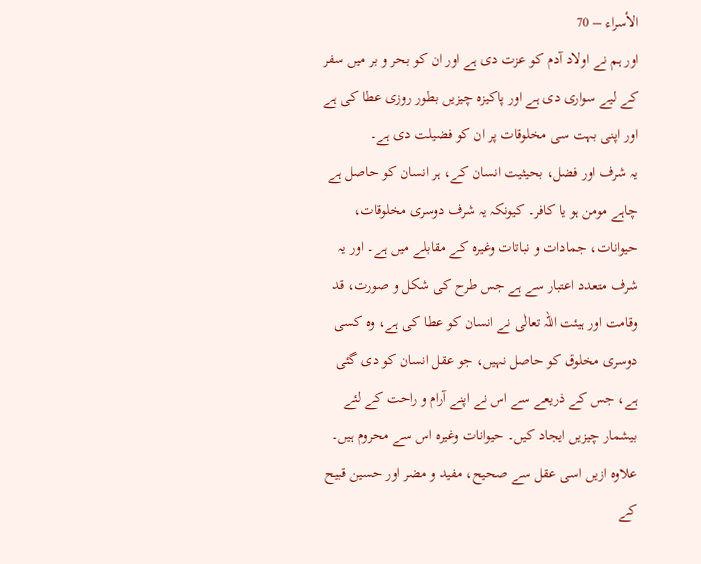الأسراء – 70
اور ہم نے اولاد آدم کو عزت دی ہے اور ان کو بحر و بر میں سفر کے لیے سواری دی ہے اور پاکیزہ چیزیں بطور روزی عطا کی ہے اور اپنی بہت سی مخلوقات پر ان کو فضیلت دی ہے۔
یہ شرف اور فضل، بحیثیت انسان کے، ہر انسان کو حاصل ہے چاہے مومن ہو یا کافر۔ کیونکہ یہ شرف دوسری مخلوقات، حیوانات، جمادات و نباتات وغیرہ کے مقابلے میں ہے۔ اور یہ شرف متعدد اعتبار سے ہے جس طرح کی شکل و صورت، قد وقامت اور ہیئت اللہ تعالٰی نے انسان کو عطا کی ہے، وہ کسی دوسری مخلوق کو حاصل نہیں، جو عقل انسان کو دی گئی ہے، جس کے ذریعے سے اس نے اپنے آرام و راحت کے لئے بیشمار چیزیں ایجاد کیں۔ حیوانات وغیرہ اس سے محروم ہیں۔ علاوہ ازیں اسی عقل سے صحیح، مفید و مضر اور حسین قبیح کے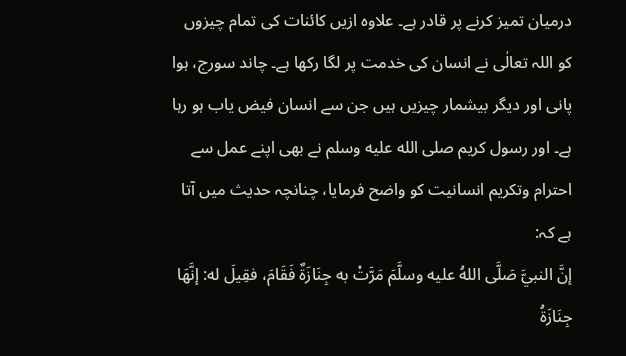درمیان تمیز کرنے پر قادر ہے۔ علاوہ ازیں کائنات کی تمام چیزوں کو اللہ تعالٰی نے انسان کی خدمت پر لگا رکھا ہے۔ چاند سورج، ہوا پانی اور دیگر بیشمار چیزیں ہیں جن سے انسان فیض یاب ہو رہا ہے۔ اور رسول کریم صلى الله عليه وسلم نے بھی اپنے عمل سے احترام وتکریم انسانیت کو واضح فرمایا، چنانچہ حدیث میں آتا ہے کہ:
إنَّ النبيَّ صَلَّى اللهُ عليه وسلَّمَ مَرَّتْ به جِنَازَةٌ فَقَامَ، فقِيلَ له: إنَّهَا جِنَازَةُ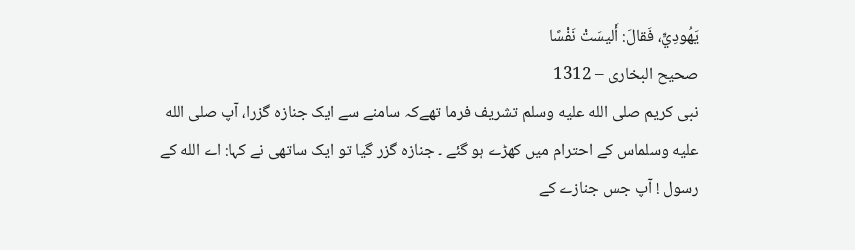يَهُودِيٍّ، فَقالَ: أَليسَتْ نَفْسًا
صحیح البخاری – 1312
نبی کریم صلى الله عليه وسلم تشریف فرما تھےکہ سامنے سے ایک جنازہ گزرا، آپ صلى الله عليه وسلماس کے احترام میں کھڑے ہو گئے ۔ جنازہ گزر گیا تو ایک ساتھی نے کہا: اے الله كے رسول ! آپ جس جنازے کے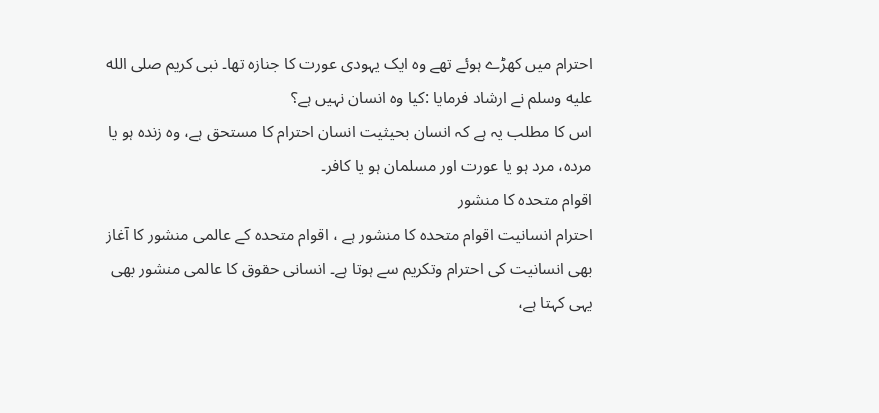احترام میں کھڑے ہوئے تھے وہ ایک یہودی عورت کا جنازہ تھا۔ نبی کریم صلى الله عليه وسلم نے ارشاد فرمایا :کیا وہ انسان نہیں ہے؟
اس کا مطلب یہ ہے کہ انسان بحیثیت انسان احترام کا مستحق ہے، وہ زندہ ہو یا مردہ، مرد ہو یا عورت اور مسلمان ہو یا کافر۔
اقوام متحدہ کا منشور
احترام انسانیت اقوام متحدہ کا منشور ہے ، اقوام متحدہ کے عالمی منشور کا آغاز بھی انسانیت کی احترام وتکریم سے ہوتا ہے۔ انسانی حقوق کا عالمی منشور بھی یہی کہتا ہے،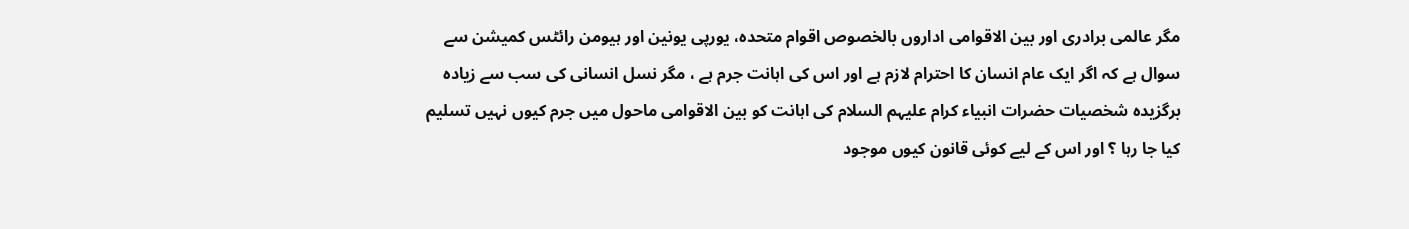مگر عالمی برادری اور بین الاقوامی اداروں بالخصوص اقوام متحدہ، یورپی یونین اور ہیومن رائٹس کمیشن سے سوال ہے کہ اگر ایک عام انسان کا احترام لازم ہے اور اس کی اہانت جرم ہے ، مگر نسل انسانی کی سب سے زیادہ برگزیدہ شخصیات حضرات انبیاء کرام علیہم السلام کی اہانت کو بین الاقوامی ماحول میں جرم کیوں نہیں تسلیم کیا جا رہا ؟ اور اس کے لیے کوئی قانون کیوں موجود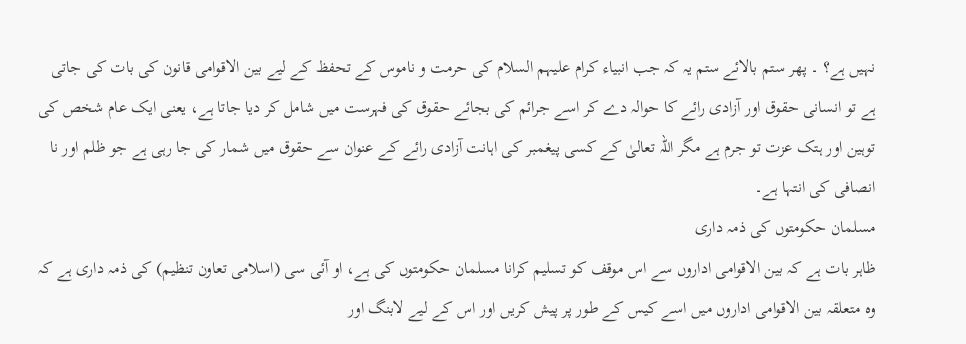نہیں ہے؟ ۔ پھر ستم بالائے ستم یہ کہ جب انبیاء کرام علیہم السلام کی حرمت و ناموس کے تحفظ کے لیے بین الاقوامی قانون کی بات کی جاتی ہے تو انسانی حقوق اور آزادی رائے کا حوالہ دے کر اسے جرائم کی بجائے حقوق کی فہرست میں شامل کر دیا جاتا ہے، یعنی ایک عام شخص کی توہین اور ہتک عزت تو جرم ہے مگر اللہ تعالیٰ کے کسی پیغمبر کی اہانت آزادی رائے کے عنوان سے حقوق میں شمار کی جا رہی ہے جو ظلم اور نا انصافی کی انتہا ہے۔
مسلمان حکومتوں کی ذمہ داری
ظاہر بات ہے کہ بین الاقوامی اداروں سے اس موقف کو تسلیم کرانا مسلمان حکومتوں کی ہے، او آئی سی (اسلامی تعاون تنظیم) کی ذمہ داری ہے کہ وہ متعلقہ بین الاقوامی اداروں میں اسے کیس کے طور پر پیش کریں اور اس کے لیے لابنگ اور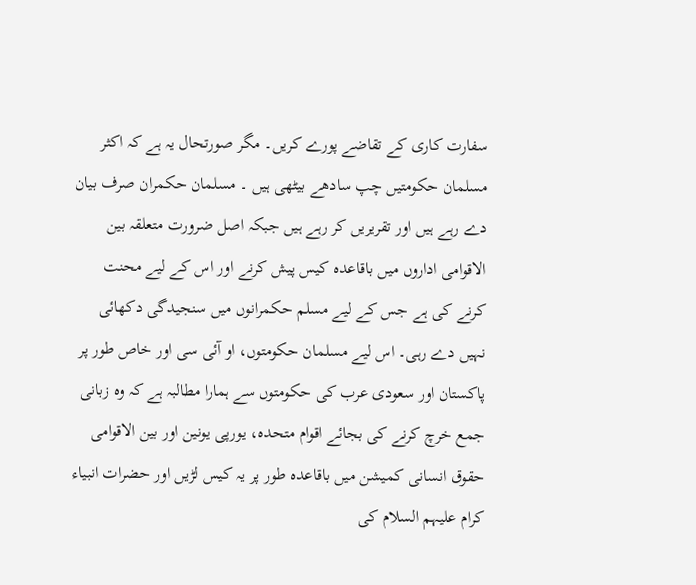سفارت کاری کے تقاضے پورے کریں۔ مگر صورتحال یہ ہے کہ اکثر مسلمان حکومتیں چپ سادھے بیٹھی ہیں ۔ مسلمان حکمران صرف بیان دے رہے ہیں اور تقریریں کر رہے ہیں جبکہ اصل ضرورت متعلقہ بین الاقوامی اداروں میں باقاعدہ کیس پیش کرنے اور اس کے لیے محنت کرنے کی ہے جس کے لیے مسلم حکمرانوں میں سنجیدگی دکھائی نہیں دے رہی۔ اس لیے مسلمان حکومتوں، او آئی سی اور خاص طور پر پاکستان اور سعودی عرب کی حکومتوں سے ہمارا مطالبہ ہے کہ وہ زبانی جمع خرچ کرنے کی بجائے اقوام متحدہ، یورپی یونین اور بین الاقوامی حقوق انسانی کمیشن میں باقاعدہ طور پر یہ کیس لڑیں اور حضرات انبیاء کرام علیہم السلام کی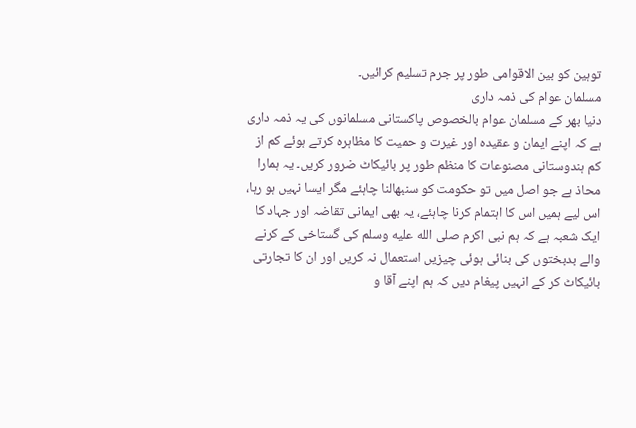توہین کو بین الاقوامی طور پر جرم تسلیم کرائیں۔
مسلمان عوام کی ذمہ داری
دنیا بھر کے مسلمان عوام بالخصوص پاکستانی مسلمانوں کی یہ ذمہ داری ہے کہ اپنے ایمان و عقیدہ اور غیرت و حمیت کا مظاہرہ کرتے ہوئے کم از کم ہندوستانی مصنوعات کا منظم طور پر بائیکاٹ ضرور کریں۔ یہ ہمارا محاذ ہے جو اصل میں تو حکومت کو سنبھالنا چاہئے مگر ایسا نہیں ہو رہا، اس لیے ہمیں اس کا اہتمام کرنا چاہئے، یہ بھی ایمانی تقاضہ اور جہاد کا ایک شعبہ ہے کہ ہم نبی اکرم صلى الله عليه وسلم کی گستاخی کے کرنے والے بدبختوں کی بنائی ہوئی چیزیں استعمال نہ کریں اور ان کا تجارتی بائیکاٹ کر کے انہیں پیغام دیں کہ ہم اپنے آقا و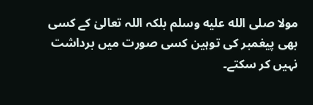مولا صلى الله عليه وسلم بلکہ اللہ تعالیٰ کے کسی بھی پیغمبر کی توہین کسی صورت میں برداشت نہیں کر سکتے۔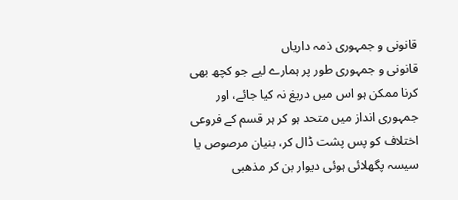قانونی و جمہوری ذمہ داریاں
قانونی و جمہوری طور پر ہمارے لیے جو کچھ بھی کرنا ممکن ہو اس میں دریغ نہ کیا جائے، اور جمہوری انداز میں متحد ہو کر ہر قسم کے فروعی اختلاف کو پس پشت ڈال کر، بنیان مرصوص یا سیسہ پگھلائی ہوئی دیوار بن کر مذھبی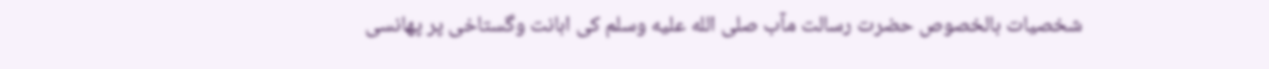شخصیات بالخصوص حضرت رسالت مآب صلى الله عليه وسلم کی اہانت وگستاخی پر پھانسی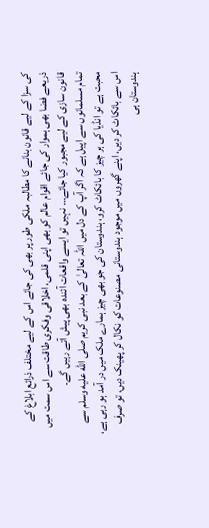کی سزا کے لیے قانون بنانے کا مطالبہ ملکی طور پر بھی کی جائے اس کے لیے مختلف ذرائع ابلاغ کے ذریعے فضا بھی ہموار کی جائے اقوام عالم کو بھی اپنی قلمی، اخلاقی وفکری طاقت سے اس سمت میں قانون سازی کے لیے مجبور کیا جائے… نہیں تو ایسے واقعات آئندہ بھی پیش آتے رہیں گے۔
تمام مسلمانوں سے اپیل ہے کہ اگر آپ کے دل میں اللہ تعالیٰ کے بعد نبی کریم صلى الله عليه وسلم سے محبت ہے تو انڈیا کی ہر چیز کا بائکاٹ کرو، ہندوستان کی جو بھی چیز ہمارے ملک میں در آمد ہو رہی ہے، اس سے بائکاٹ کر دیں، اپنے گھروں میں موجود ہندوستانی مصنوعات کو نکال کر پھینک دیں، تو صرف ہندوستان ہی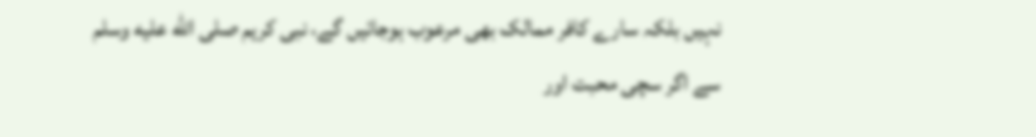نہیں بلکہ سارے کافر ممالک بھی مرعوب ہوجائیں گے، نبی کریم صلى الله عليه وسلم سے اگر سچی محبت اور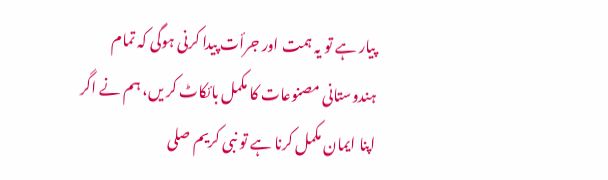پیار ہے تو یہ ہمت اور جرأت پیدا کرنی ہوگی کہ تمام ہندوستانی مصنوعات کا مکمل بائکاٹ کر یں، ہم نے اگر اپنا ایمان مکمل کرنا ہے تو نبی کریم صلى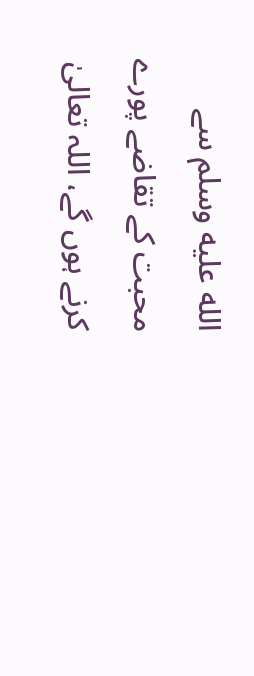الله عليه وسلم سے محبت کے تقاضے پورے کرنے ہوں گے، اللہ تعالیٰ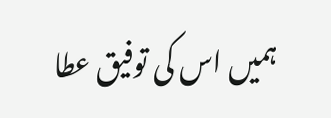ہمیں اس کی توفیق عطا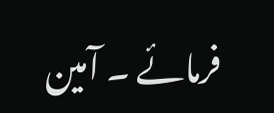فرمائے ۔ آمین